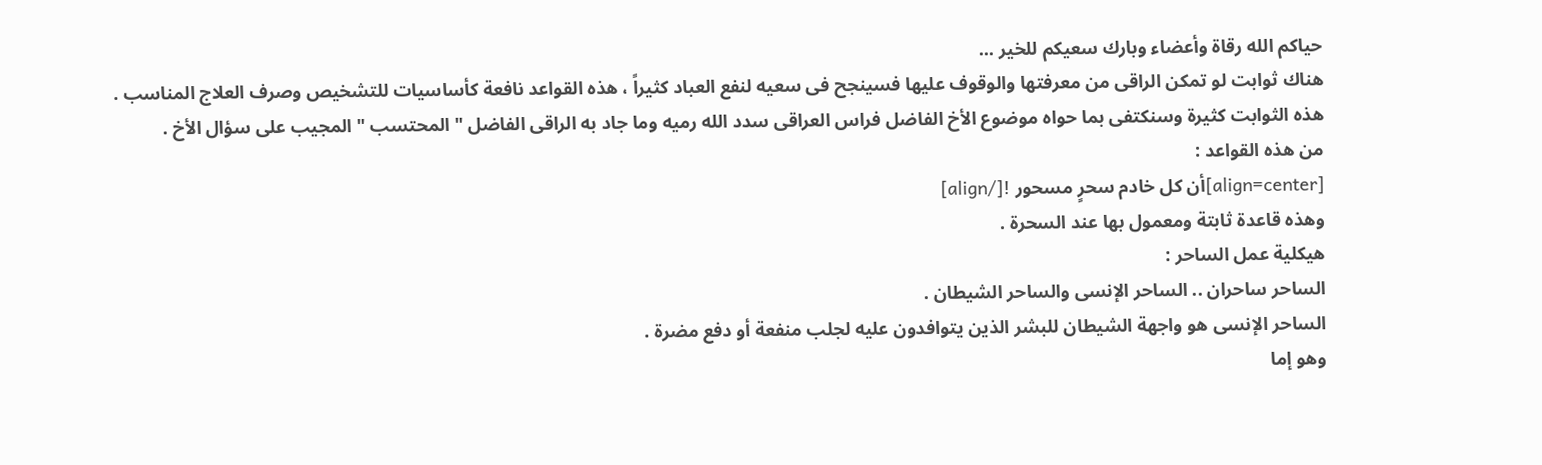حياكم الله رقاة وأعضاء وبارك سعيكم للخير ...
هناك ثوابت لو تمكن الراقى من معرفتها والوقوف عليها فسينجح فى سعيه لنفع العباد كثيراً ، هذه القواعد نافعة كأساسيات للتشخيص وصرف العلاج المناسب .
هذه الثوابت كثيرة وسنكتفى بما حواه موضوع الأخ الفاضل فراس العراقى سدد الله رميه وما جاد به الراقى الفاضل " المحتسب " المجيب على سؤال الأخ .
من هذه القواعد :
[align=center]أن كل خادم سحرٍ مسحور ![/align]
وهذه قاعدة ثابتة ومعمول بها عند السحرة .
هيكلية عمل الساحر :
الساحر ساحران .. الساحر الإنسى والساحر الشيطان .
الساحر الإنسى هو واجهة الشيطان للبشر الذين يتوافدون عليه لجلب منفعة أو دفع مضرة .
وهو إما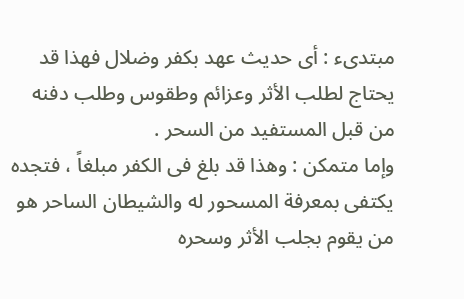مبتدىء : أى حديث عهد بكفر وضلال فهذا قد يحتاج لطلب الأثر وعزائم وطقوس وطلب دفنه من قبل المستفيد من السحر .
وإما متمكن : وهذا قد بلغ فى الكفر مبلغاً ، فتجده يكتفى بمعرفة المسحور له والشيطان الساحر هو من يقوم بجلب الأثر وسحره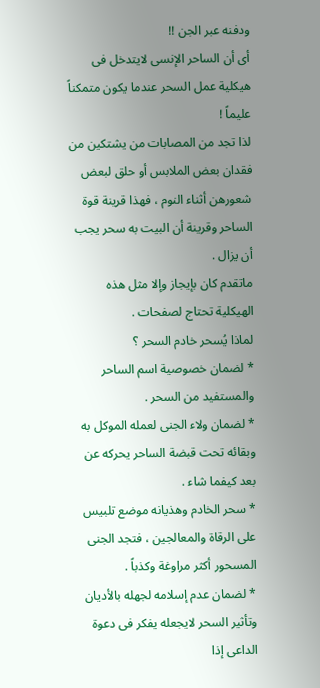ودفنه عبر الجن !!
أى أن الساحر الإنسى لايتدخل فى هيكلية عمل السحر عندما يكون متمكناً عليماً !
لذا تجد من المصابات من يشتكين من فقدان بعض الملابس أو حلق لبعض شعورهن أثناء النوم ، فهذا قرينة قوة الساحر وقرينة أن البيت به سحر يجب أن يزال .
ماتقدم كان بإيجاز وإلا مثل هذه الهيكلية تحتاج لصفحات .
لماذا يُسحر خادم السحر ؟
* لضمان خصوصية اسم الساحر والمستفيد من السحر .
* لضمان ولاء الجنى لعمله الموكل به وبقائه تحت قبضة الساحر يحركه عن بعد كيفما شاء .
* سحر الخادم وهذيانه موضع تلبيس على الرقاة والمعالجين ، فتجد الجنى المسحور أكثر مراوغة وكذباً .
* لضمان عدم إسلامه لجهله بالأديان وتأثير السحر لايجعله يفكر فى دعوة الداعى إذا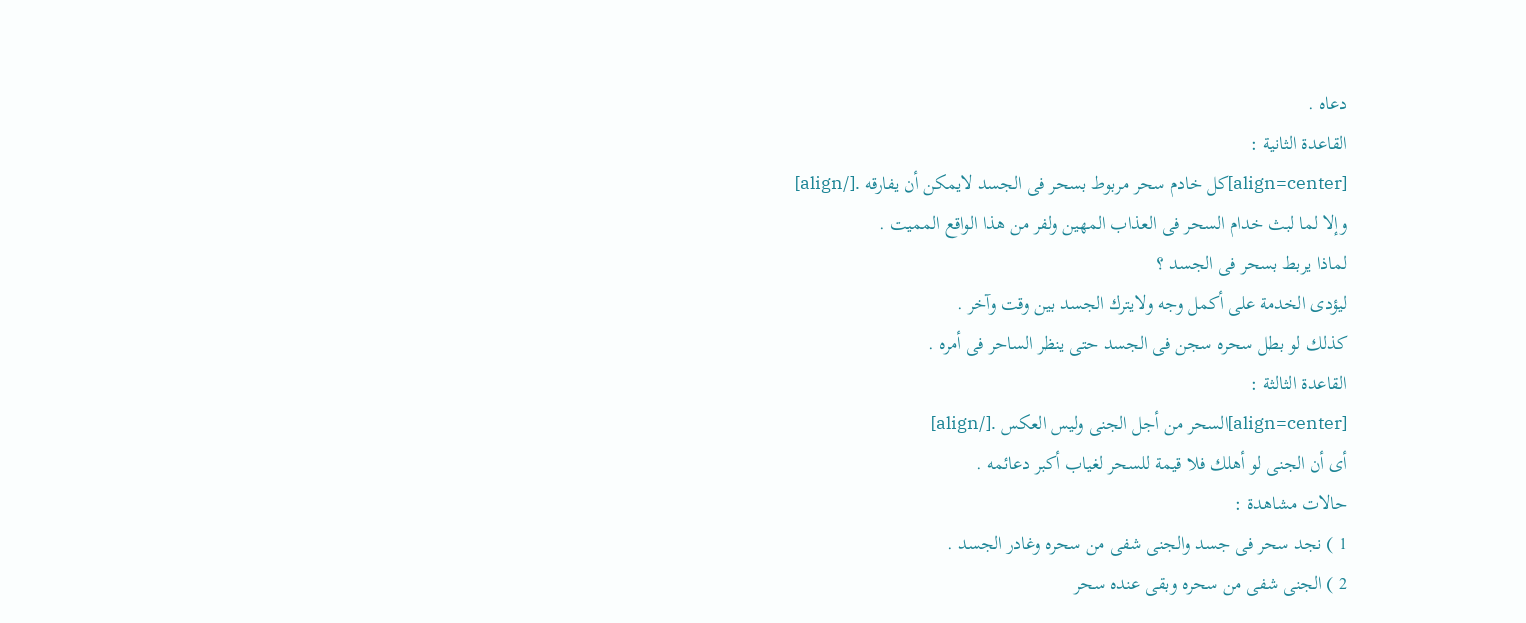دعاه .
القاعدة الثانية :
[align=center]كل خادم سحر مربوط بسحر فى الجسد لايمكن أن يفارقه .[/align]
وإلا لما لبث خدام السحر فى العذاب المهين ولفر من هذا الواقع المميت .
لماذا يربط بسحر فى الجسد ؟
ليؤدى الخدمة على أكمل وجه ولايترك الجسد بين وقت وآخر .
كذلك لو بطل سحره سجن فى الجسد حتى ينظر الساحر فى أمره .
القاعدة الثالثة :
[align=center]السحر من أجل الجنى وليس العكس .[/align]
أى أن الجنى لو أهلك فلا قيمة للسحر لغياب أكبر دعائمه .
حالات مشاهدة :
1 ) نجد سحر فى جسد والجنى شفى من سحره وغادر الجسد .
2 ) الجنى شفى من سحره وبقى عنده سحر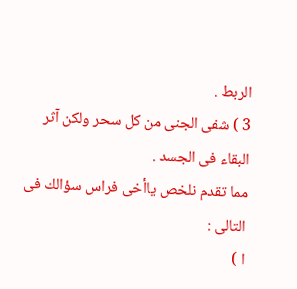الربط .
3 ) شفى الجنى من كل سحر ولكن آثر البقاء فى الجسد .
مما تقدم نلخص ياأخى فراس سؤالك فى التالى :
ا )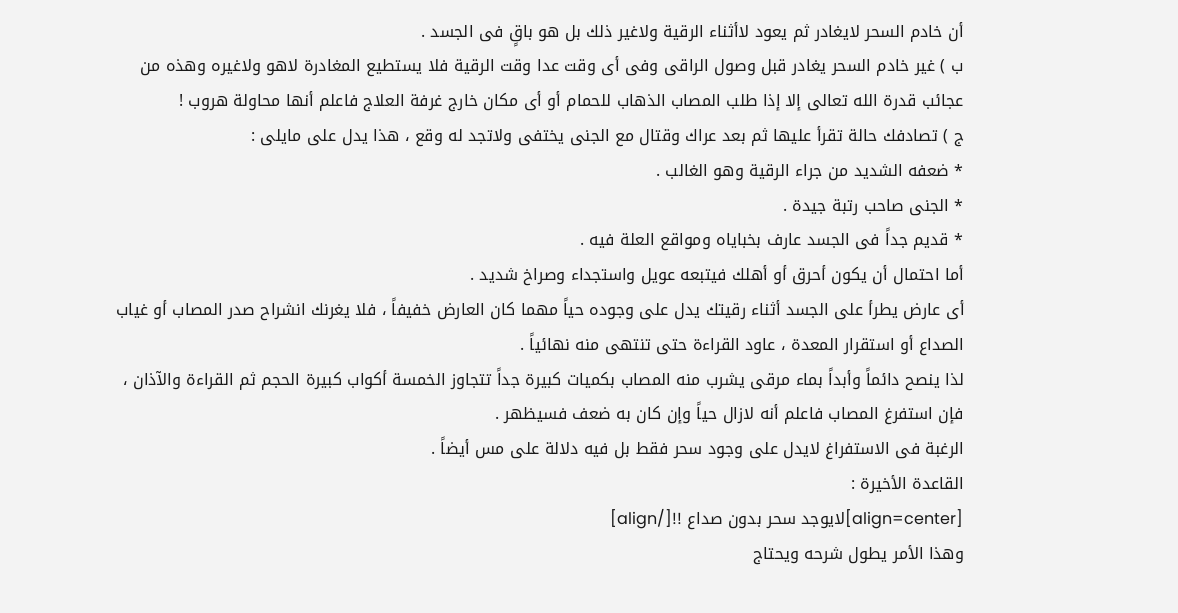أن خادم السحر لايغادر ثم يعود لاأثناء الرقية ولاغير ذلك بل هو باقٍ فى الجسد .
ب ) غير خادم السحر يغادر قبل وصول الراقى وفى أى وقت عدا وقت الرقية فلا يستطيع المغادرة لاهو ولاغيره وهذه من عجائب قدرة الله تعالى إلا إذا طلب المصاب الذهاب للحمام أو أى مكان خارج غرفة العلاج فاعلم أنها محاولة هروب !
ج ) تصادفك حالة تقرأ عليها ثم بعد عراك وقتال مع الجنى يختفى ولاتجد له وقع ، هذا يدل على مايلى :
* ضعفه الشديد من جراء الرقية وهو الغالب .
* الجنى صاحب رتبة جيدة .
* قديم جداً فى الجسد عارف بخباياه ومواقع العلة فيه .
أما احتمال أن يكون أحرق أو أهلك فيتبعه عويل واستجداء وصراخ شديد .
أى عارض يطرأ على الجسد أثناء رقيتك يدل على وجوده حياً مهما كان العارض خفيفاً ، فلا يغرنك انشراح صدر المصاب أو غياب الصداع أو استقرار المعدة ، عاود القراءة حتى تنتهى منه نهائياً .
لذا ينصح دائماً وأبداً بماء مرقى يشرب منه المصاب بكميات كبيرة جداً تتجاوز الخمسة أكواب كبيرة الحجم ثم القراءة والآذان ، فإن استفرغ المصاب فاعلم أنه لازال حياً وإن كان به ضعف فسيظهر .
الرغبة فى الاستفراغ لايدل على وجود سحر فقط بل فيه دلالة على مس أيضاً .
القاعدة الأخيرة :
[align=center]لايوجد سحر بدون صداع !![/align]
وهذا الأمر يطول شرحه ويحتاج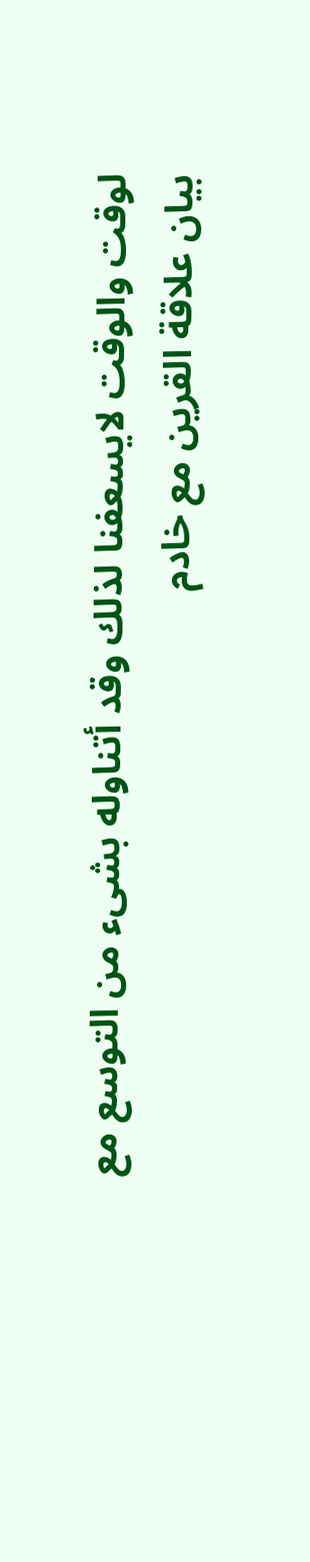لوقت والوقت لايسعفنا لذلك وقد أتناوله بشىء من التوسع مع بيان علاقة القرين مع خادم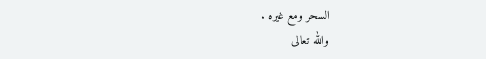السحر ومع غيره .
والله تعالى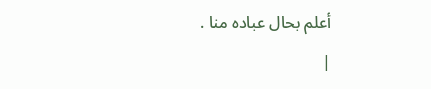أعلم بحال عباده منا .
|